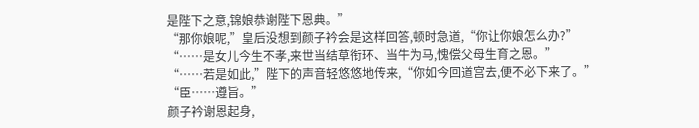是陛下之意,锦娘恭谢陛下恩典。”
“那你娘呢,”皇后没想到颜子衿会是这样回答,顿时急道,“你让你娘怎么办?”
“……是女儿今生不孝,来世当结草衔环、当牛为马,愧偿父母生育之恩。”
“……若是如此,”陛下的声音轻悠悠地传来,“你如今回道宫去,便不必下来了。”
“臣……遵旨。”
颜子衿谢恩起身,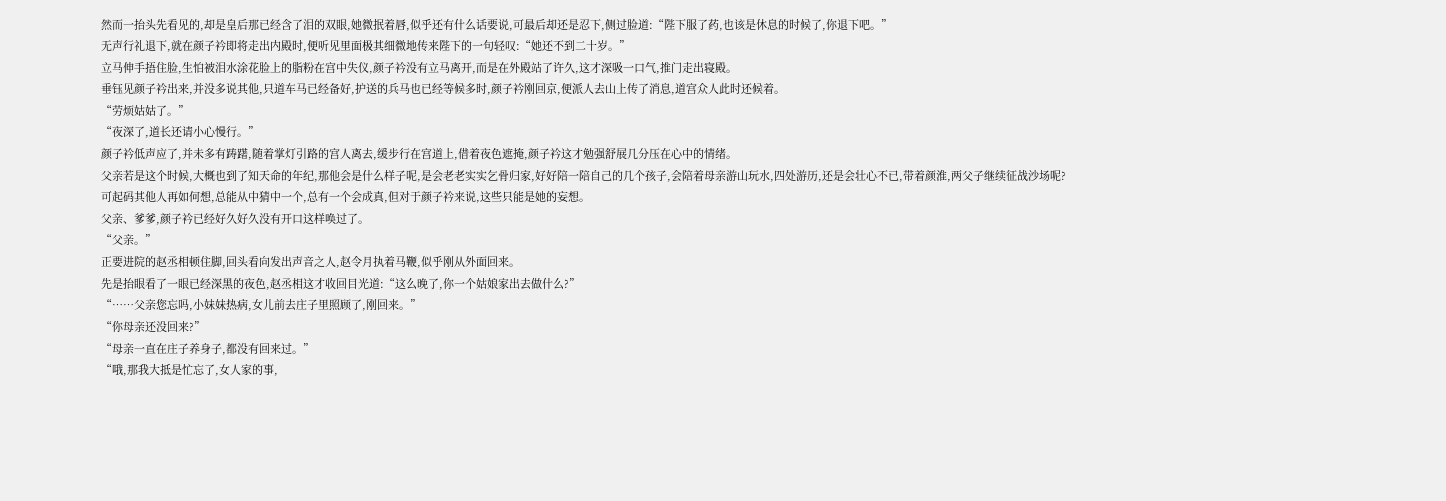然而一抬头先看见的,却是皇后那已经含了泪的双眼,她微抿着唇,似乎还有什么话要说,可最后却还是忍下,侧过脸道:“陛下服了药,也该是休息的时候了,你退下吧。”
无声行礼退下,就在颜子衿即将走出内殿时,便听见里面极其细微地传来陛下的一句轻叹:“她还不到二十岁。”
立马伸手捂住脸,生怕被泪水涂花脸上的脂粉在宫中失仪,颜子衿没有立马离开,而是在外殿站了许久,这才深吸一口气,推门走出寝殿。
垂钰见颜子衿出来,并没多说其他,只道车马已经备好,护送的兵马也已经等候多时,颜子衿刚回京,便派人去山上传了消息,道宫众人此时还候着。
“劳烦姑姑了。”
“夜深了,道长还请小心慢行。”
颜子衿低声应了,并未多有踌躇,随着掌灯引路的宫人离去,缓步行在宫道上,借着夜色遮掩,颜子衿这才勉强舒展几分压在心中的情绪。
父亲若是这个时候,大概也到了知天命的年纪,那他会是什么样子呢,是会老老实实乞骨归家,好好陪一陪自己的几个孩子,会陪着母亲游山玩水,四处游历,还是会壮心不已,带着颜淮,两父子继续征战沙场呢?
可起码其他人再如何想,总能从中猜中一个,总有一个会成真,但对于颜子衿来说,这些只能是她的妄想。
父亲、爹爹,颜子衿已经好久好久没有开口这样唤过了。
“父亲。”
正要进院的赵丞相顿住脚,回头看向发出声音之人,赵令月执着马鞭,似乎刚从外面回来。
先是抬眼看了一眼已经深黑的夜色,赵丞相这才收回目光道:“这么晚了,你一个姑娘家出去做什么?”
“……父亲您忘吗,小妹妹热病,女儿前去庄子里照顾了,刚回来。”
“你母亲还没回来?”
“母亲一直在庄子养身子,都没有回来过。”
“哦,那我大抵是忙忘了,女人家的事,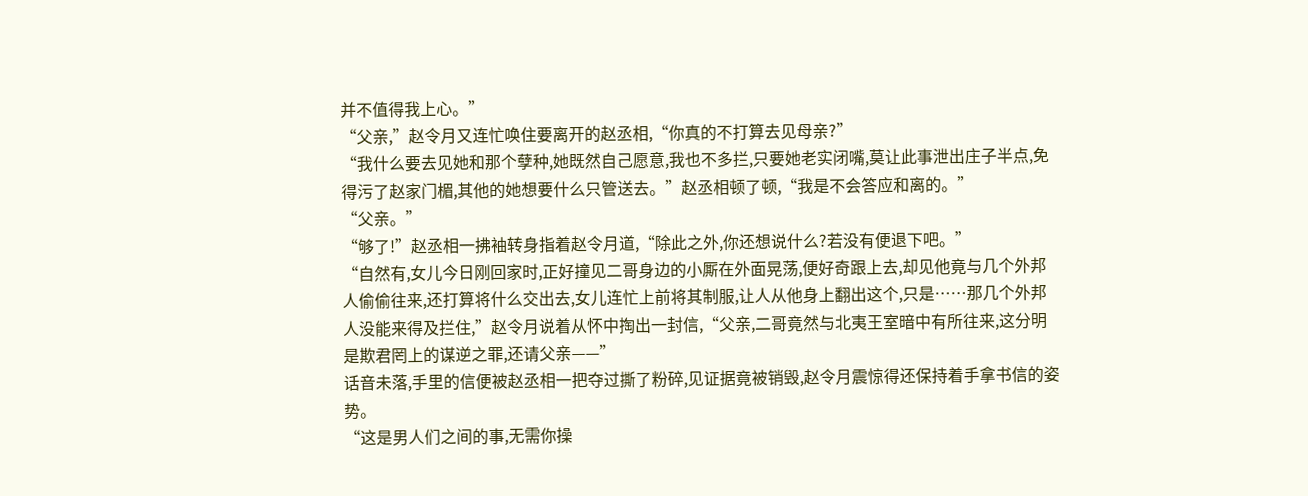并不值得我上心。”
“父亲,”赵令月又连忙唤住要离开的赵丞相,“你真的不打算去见母亲?”
“我什么要去见她和那个孽种,她既然自己愿意,我也不多拦,只要她老实闭嘴,莫让此事泄出庄子半点,免得污了赵家门楣,其他的她想要什么只管送去。”赵丞相顿了顿,“我是不会答应和离的。”
“父亲。”
“够了!”赵丞相一拂袖转身指着赵令月道,“除此之外,你还想说什么?若没有便退下吧。”
“自然有,女儿今日刚回家时,正好撞见二哥身边的小厮在外面晃荡,便好奇跟上去,却见他竟与几个外邦人偷偷往来,还打算将什么交出去,女儿连忙上前将其制服,让人从他身上翻出这个,只是……那几个外邦人没能来得及拦住,”赵令月说着从怀中掏出一封信,“父亲,二哥竟然与北夷王室暗中有所往来,这分明是欺君罔上的谋逆之罪,还请父亲——”
话音未落,手里的信便被赵丞相一把夺过撕了粉碎,见证据竟被销毁,赵令月震惊得还保持着手拿书信的姿势。
“这是男人们之间的事,无需你操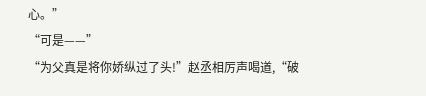心。”
“可是——”
“为父真是将你娇纵过了头!”赵丞相厉声喝道,“破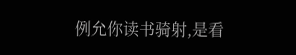例允你读书骑射,是看